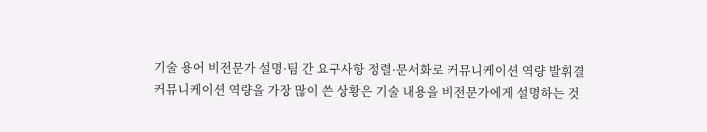기술 용어 비전문가 설명·팀 간 요구사항 정렬·문서화로 커뮤니케이션 역량 발휘결
커뮤니케이션 역량을 가장 많이 쓴 상황은 기술 내용을 비전문가에게 설명하는 것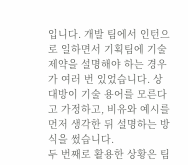입니다. 개발 팀에서 인턴으로 일하면서 기획팀에 기술 제약을 설명해야 하는 경우가 여러 번 있었습니다. 상대방이 기술 용어를 모른다고 가정하고, 비유와 예시를 먼저 생각한 뒤 설명하는 방식을 썼습니다.
두 번째로 활용한 상황은 팀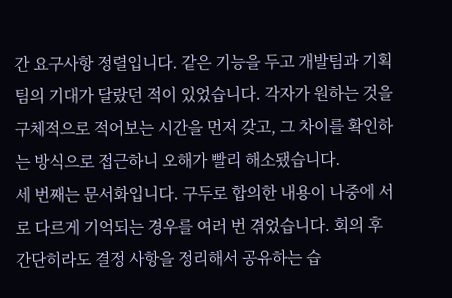간 요구사항 정렬입니다. 같은 기능을 두고 개발팀과 기획팀의 기대가 달랐던 적이 있었습니다. 각자가 원하는 것을 구체적으로 적어보는 시간을 먼저 갖고, 그 차이를 확인하는 방식으로 접근하니 오해가 빨리 해소됐습니다.
세 번째는 문서화입니다. 구두로 합의한 내용이 나중에 서로 다르게 기억되는 경우를 여러 번 겪었습니다. 회의 후 간단히라도 결정 사항을 정리해서 공유하는 습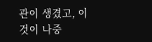관이 생겼고, 이것이 나중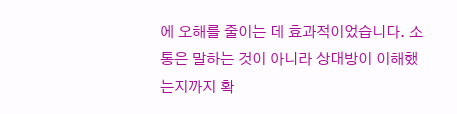에 오해를 줄이는 데 효과적이었습니다. 소통은 말하는 것이 아니라 상대방이 이해했는지까지 확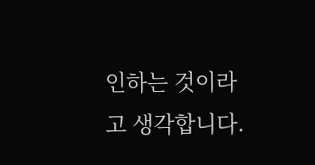인하는 것이라고 생각합니다.